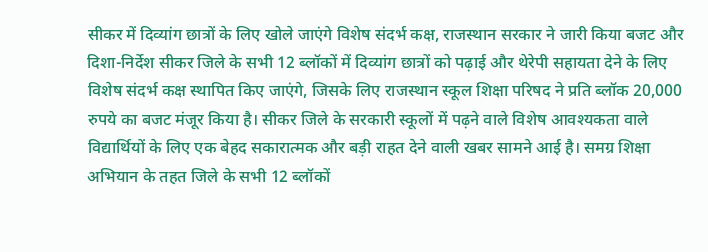सीकर में दिव्यांग छात्रों के लिए खोले जाएंगे विशेष संदर्भ कक्ष, राजस्थान सरकार ने जारी किया बजट और दिशा-निर्देश सीकर जिले के सभी 12 ब्लॉकों में दिव्यांग छात्रों को पढ़ाई और थेरेपी सहायता देने के लिए विशेष संदर्भ कक्ष स्थापित किए जाएंगे, जिसके लिए राजस्थान स्कूल शिक्षा परिषद ने प्रति ब्लॉक 20,000 रुपये का बजट मंजूर किया है। सीकर जिले के सरकारी स्कूलों में पढ़ने वाले विशेष आवश्यकता वाले विद्यार्थियों के लिए एक बेहद सकारात्मक और बड़ी राहत देने वाली खबर सामने आई है। समग्र शिक्षा अभियान के तहत जिले के सभी 12 ब्लॉकों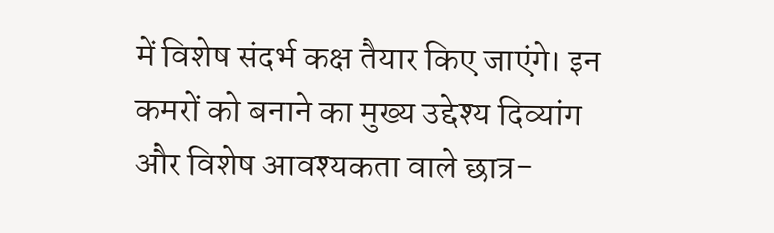में विशेष संदर्भ कक्ष तैयार किए जाएंगे। इन कमरों को बनाने का मुख्य उद्देश्य दिव्यांग और विशेष आवश्यकता वाले छात्र-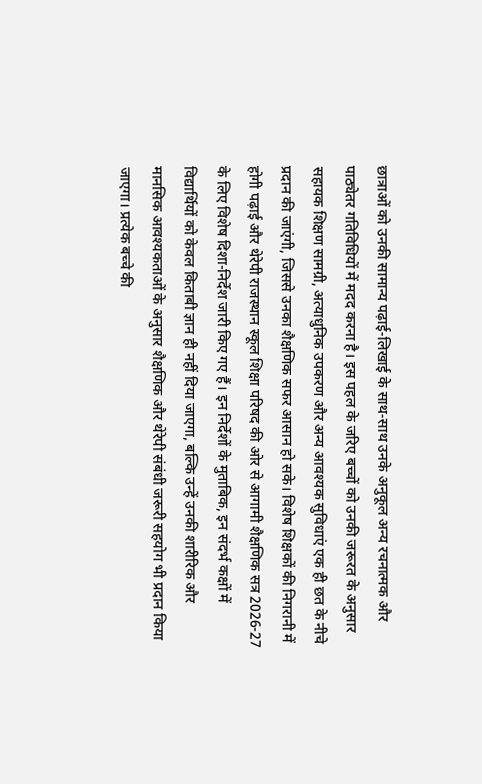छात्राओं को उनकी सामान्य पढ़ाई-लिखाई के साथ-साथ उनके अनुकूल अन्य रचनात्मक और पाठ्येतर गतिविधियों में मदद करना है। इस पहल के जरिए बच्चों को उनकी जरूरत के अनुसार सहायक शिक्षण सामग्री, अत्याधुनिक उपकरण और अन्य आवश्यक सुविधाएं एक ही छत के नीचे प्रदान की जाएंगी, जिससे उनका शैक्षणिक सफर आसान हो सके। विशेष शिक्षकों की निगरानी में होगी पढ़ाई और थेरेपी राजस्थान स्कूल शिक्षा परिषद की ओर से आगामी शैक्षणिक सत्र 2026-27 के लिए विशेष दिशा-निर्देश जारी किए गए हैं। इन निर्देशों के मुताबिक, इन संदर्भ कक्षों में विद्यार्थियों को केवल किताबी ज्ञान ही नहीं दिया जाएगा, बल्कि उन्हें उनकी शारीरिक और मानसिक आवश्यकताओं के अनुसार शैक्षणिक और थेरेपी संबंधी जरूरी सहयोग भी प्रदान किया जाएगा। प्रत्येक बच्चे की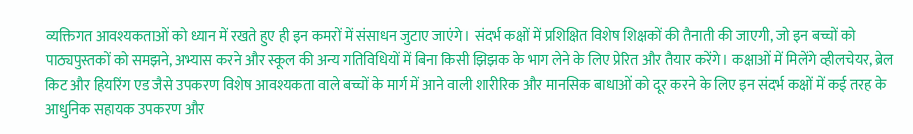व्यक्तिगत आवश्यकताओं को ध्यान में रखते हुए ही इन कमरों में संसाधन जुटाए जाएंगे। संदर्भ कक्षों में प्रशिक्षित विशेष शिक्षकों की तैनाती की जाएगी, जो इन बच्चों को पाठ्यपुस्तकों को समझने, अभ्यास करने और स्कूल की अन्य गतिविधियों में बिना किसी झिझक के भाग लेने के लिए प्रेरित और तैयार करेंगे। कक्षाओं में मिलेंगे व्हीलचेयर, ब्रेल किट और हियरिंग एड जैसे उपकरण विशेष आवश्यकता वाले बच्चों के मार्ग में आने वाली शारीरिक और मानसिक बाधाओं को दूर करने के लिए इन संदर्भ कक्षों में कई तरह के आधुनिक सहायक उपकरण और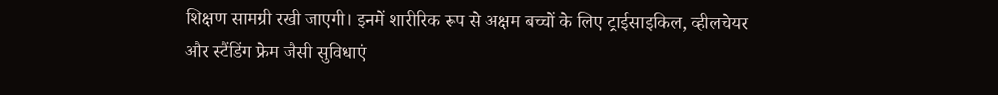शिक्षण सामग्री रखी जाएगी। इनमें शारीरिक रूप से अक्षम बच्चों के लिए ट्राईसाइकिल, व्हीलचेयर और स्टैंडिंग फ्रेम जैसी सुविधाएं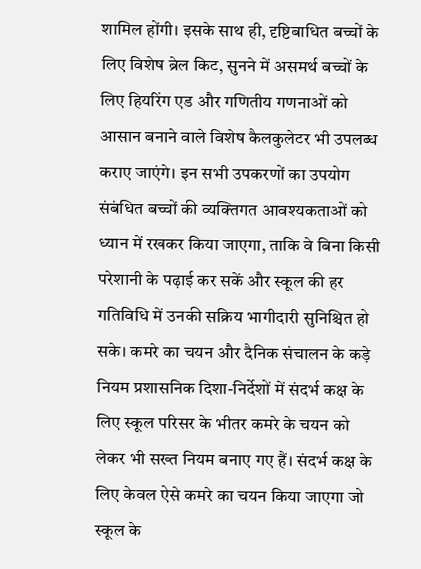शामिल होंगी। इसके साथ ही, दृष्टिबाधित बच्चों के लिए विशेष ब्रेल किट, सुनने में असमर्थ बच्चों के लिए हियरिंग एड और गणितीय गणनाओं को आसान बनाने वाले विशेष कैलकुलेटर भी उपलब्ध कराए जाएंगे। इन सभी उपकरणों का उपयोग संबंधित बच्चों की व्यक्तिगत आवश्यकताओं को ध्यान में रखकर किया जाएगा, ताकि वे बिना किसी परेशानी के पढ़ाई कर सकें और स्कूल की हर गतिविधि में उनकी सक्रिय भागीदारी सुनिश्चित हो सके। कमरे का चयन और दैनिक संचालन के कड़े नियम प्रशासनिक दिशा-निर्देशों में संदर्भ कक्ष के लिए स्कूल परिसर के भीतर कमरे के चयन को लेकर भी सख्त नियम बनाए गए हैं। संदर्भ कक्ष के लिए केवल ऐसे कमरे का चयन किया जाएगा जो स्कूल के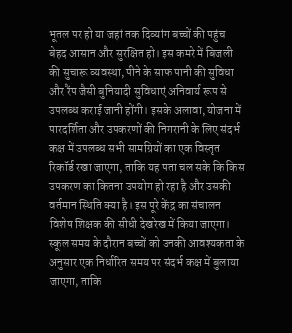भूतल पर हो या जहां तक दिव्यांग बच्चों की पहुंच बेहद आसान और सुरक्षित हो। इस कमरे में बिजली की सुचारू व्यवस्था, पीने के साफ पानी की सुविधा और रैंप जैसी बुनियादी सुविधाएं अनिवार्य रूप से उपलब्ध कराई जानी होंगी। इसके अलावा, योजना में पारदर्शिता और उपकरणों की निगरानी के लिए संदर्भ कक्ष में उपलब्ध सभी सामग्रियों का एक विस्तृत रिकॉर्ड रखा जाएगा, ताकि यह पता चल सके कि किस उपकरण का कितना उपयोग हो रहा है और उसकी वर्तमान स्थिति क्या है। इस पूरे केंद्र का संचालन विशेष शिक्षक की सीधी देखरेख में किया जाएगा। स्कूल समय के दौरान बच्चों को उनकी आवश्यकता के अनुसार एक निर्धारित समय पर संदर्भ कक्ष में बुलाया जाएगा, ताकि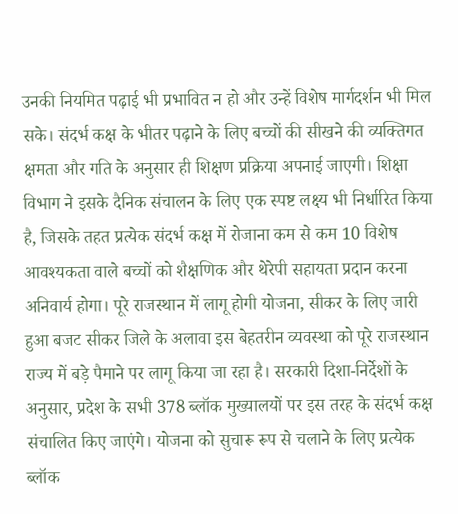उनकी नियमित पढ़ाई भी प्रभावित न हो और उन्हें विशेष मार्गदर्शन भी मिल सके। संदर्भ कक्ष के भीतर पढ़ाने के लिए बच्चों की सीखने की व्यक्तिगत क्षमता और गति के अनुसार ही शिक्षण प्रक्रिया अपनाई जाएगी। शिक्षा विभाग ने इसके दैनिक संचालन के लिए एक स्पष्ट लक्ष्य भी निर्धारित किया है, जिसके तहत प्रत्येक संदर्भ कक्ष में रोजाना कम से कम 10 विशेष आवश्यकता वाले बच्चों को शैक्षणिक और थेरेपी सहायता प्रदान करना अनिवार्य होगा। पूरे राजस्थान में लागू होगी योजना, सीकर के लिए जारी हुआ बजट सीकर जिले के अलावा इस बेहतरीन व्यवस्था को पूरे राजस्थान राज्य में बड़े पैमाने पर लागू किया जा रहा है। सरकारी दिशा-निर्देशों के अनुसार, प्रदेश के सभी 378 ब्लॉक मुख्यालयों पर इस तरह के संदर्भ कक्ष संचालित किए जाएंगे। योजना को सुचारू रूप से चलाने के लिए प्रत्येक ब्लॉक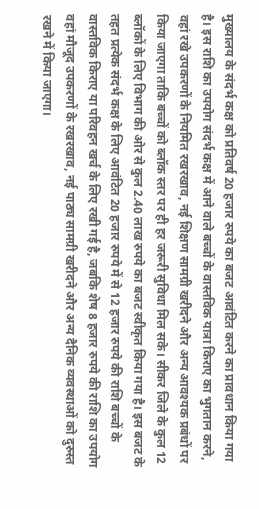मुख्यालय के संदर्भ कक्ष को प्रतिवर्ष 20 हजार रुपये का बजट आवंटित करने का प्रावधान किया गया है। इस राशि का उपयोग संदर्भ कक्ष में आने वाले बच्चों के वास्तविक यात्रा किराए का भुगतान करने, वहां रखे उपकरणों के नियमित रखरखाव, नई शिक्षण सामग्री खरीदने और अन्य आवश्यक प्रबंधों पर किया जाएगा ताकि बच्चों को ब्लॉक स्तर पर ही हर जरूरी सुविधा मिल सके। सीकर जिले के कुल 12 ब्लॉकों के लिए विभाग की ओर से कुल 2.40 लाख रुपये का बजट स्वीकृत किया गया है। इस बजट के तहत प्रत्येक संदर्भ कक्ष के लिए आवंटित 20 हजार रुपये में से 12 हजार रुपये की राशि बच्चों के वास्तविक किराए या परिवहन खर्च के लिए रखी गई है, जबकि शेष 8 हजार रुपये की राशि का उपयोग वहां मौजूद उपकरणों के रखरखाव, नई पाठ्य सामग्री खरीदने और अन्य दैनिक व्यवस्थाओं को दुरुस्त रखने में किया जाएगा।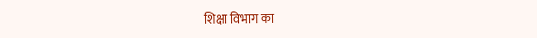शिक्षा विभाग का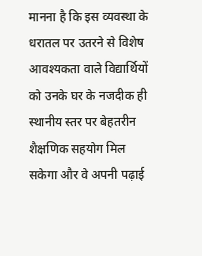मानना है कि इस व्यवस्था के धरातल पर उतरने से विशेष आवश्यकता वाले विद्यार्थियों को उनके घर के नजदीक ही स्थानीय स्तर पर बेहतरीन शैक्षणिक सहयोग मिल सकेगा और वे अपनी पढ़ाई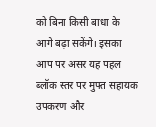को बिना किसी बाधा के आगे बढ़ा सकेंगे। इसका आप पर असर यह पहल ब्लॉक स्तर पर मुफ्त सहायक उपकरण और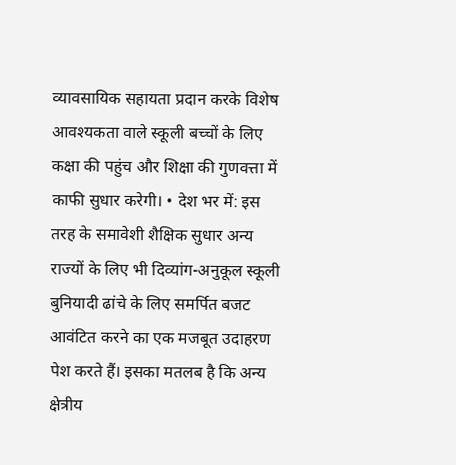व्यावसायिक सहायता प्रदान करके विशेष आवश्यकता वाले स्कूली बच्चों के लिए कक्षा की पहुंच और शिक्षा की गुणवत्ता में काफी सुधार करेगी। • देश भर में: इस तरह के समावेशी शैक्षिक सुधार अन्य राज्यों के लिए भी दिव्यांग-अनुकूल स्कूली बुनियादी ढांचे के लिए समर्पित बजट आवंटित करने का एक मजबूत उदाहरण पेश करते हैं। इसका मतलब है कि अन्य क्षेत्रीय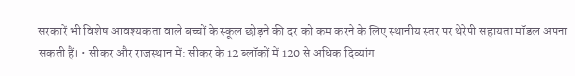सरकारें भी विशेष आवश्यकता वाले बच्चों के स्कूल छोड़ने की दर को कम करने के लिए स्थानीय स्तर पर थेरेपी सहायता मॉडल अपना सकती हैं। • सीकर और राजस्थान में: सीकर के 12 ब्लॉकों में 120 से अधिक दिव्यांग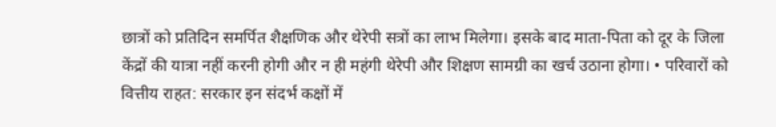छात्रों को प्रतिदिन समर्पित शैक्षणिक और थेरेपी सत्रों का लाभ मिलेगा। इसके बाद माता-पिता को दूर के जिला केंद्रों की यात्रा नहीं करनी होगी और न ही महंगी थेरेपी और शिक्षण सामग्री का खर्च उठाना होगा। • परिवारों को वित्तीय राहत: सरकार इन संदर्भ कक्षों में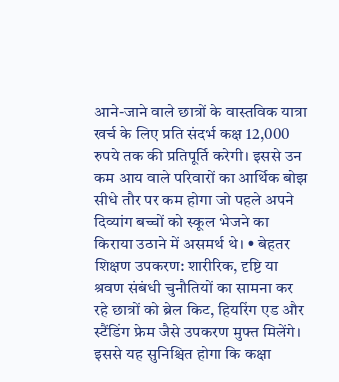आने-जाने वाले छात्रों के वास्तविक यात्रा खर्च के लिए प्रति संदर्भ कक्ष 12,000 रुपये तक की प्रतिपूर्ति करेगी। इससे उन कम आय वाले परिवारों का आर्थिक बोझ सीधे तौर पर कम होगा जो पहले अपने दिव्यांग बच्चों को स्कूल भेजने का किराया उठाने में असमर्थ थे। • बेहतर शिक्षण उपकरण: शारीरिक, दृष्टि या श्रवण संबंधी चुनौतियों का सामना कर रहे छात्रों को ब्रेल किट, हियरिंग एड और स्टैंडिंग फ्रेम जैसे उपकरण मुफ्त मिलेंगे। इससे यह सुनिश्चित होगा कि कक्षा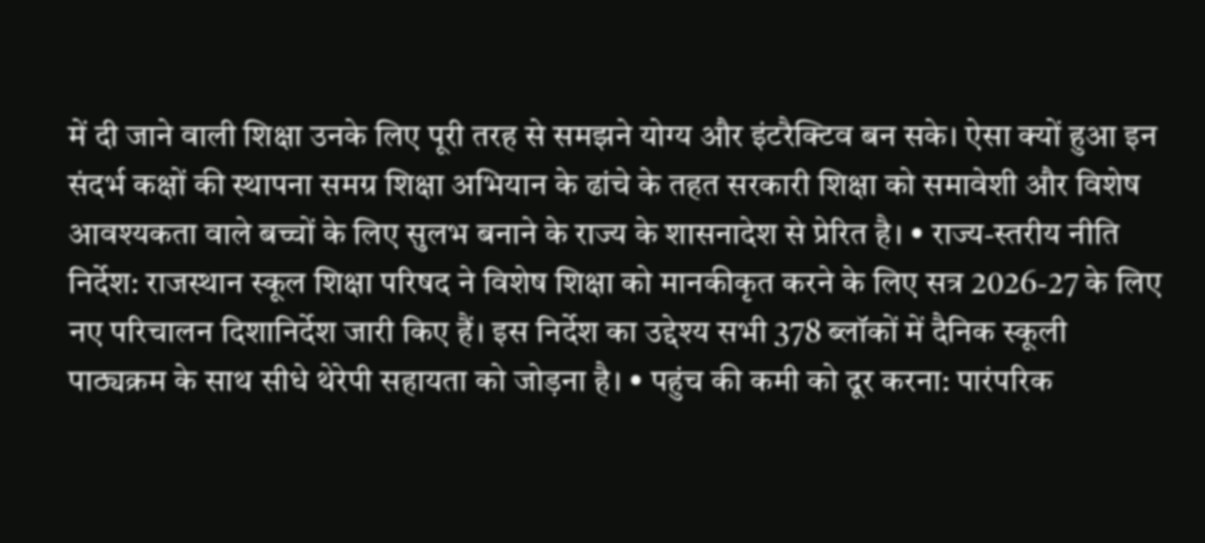में दी जाने वाली शिक्षा उनके लिए पूरी तरह से समझने योग्य और इंटरैक्टिव बन सके। ऐसा क्यों हुआ इन संदर्भ कक्षों की स्थापना समग्र शिक्षा अभियान के ढांचे के तहत सरकारी शिक्षा को समावेशी और विशेष आवश्यकता वाले बच्चों के लिए सुलभ बनाने के राज्य के शासनादेश से प्रेरित है। • राज्य-स्तरीय नीति निर्देश: राजस्थान स्कूल शिक्षा परिषद ने विशेष शिक्षा को मानकीकृत करने के लिए सत्र 2026-27 के लिए नए परिचालन दिशानिर्देश जारी किए हैं। इस निर्देश का उद्देश्य सभी 378 ब्लॉकों में दैनिक स्कूली पाठ्यक्रम के साथ सीधे थेरेपी सहायता को जोड़ना है। • पहुंच की कमी को दूर करना: पारंपरिक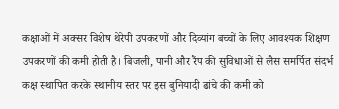कक्षाओं में अक्सर विशेष थेरेपी उपकरणों और दिव्यांग बच्चों के लिए आवश्यक शिक्षण उपकरणों की कमी होती है। बिजली, पानी और रैंप की सुविधाओं से लैस समर्पित संदर्भ कक्ष स्थापित करके स्थानीय स्तर पर इस बुनियादी ढांचे की कमी को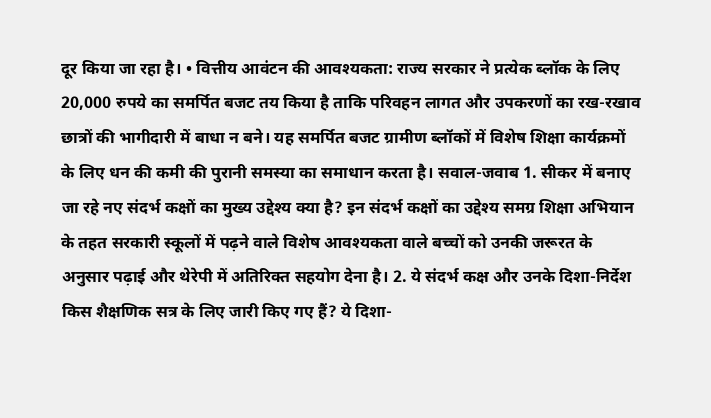दूर किया जा रहा है। • वित्तीय आवंटन की आवश्यकता: राज्य सरकार ने प्रत्येक ब्लॉक के लिए 20,000 रुपये का समर्पित बजट तय किया है ताकि परिवहन लागत और उपकरणों का रख-रखाव छात्रों की भागीदारी में बाधा न बने। यह समर्पित बजट ग्रामीण ब्लॉकों में विशेष शिक्षा कार्यक्रमों के लिए धन की कमी की पुरानी समस्या का समाधान करता है। सवाल-जवाब 1. सीकर में बनाए जा रहे नए संदर्भ कक्षों का मुख्य उद्देश्य क्या है? इन संदर्भ कक्षों का उद्देश्य समग्र शिक्षा अभियान के तहत सरकारी स्कूलों में पढ़ने वाले विशेष आवश्यकता वाले बच्चों को उनकी जरूरत के अनुसार पढ़ाई और थेरेपी में अतिरिक्त सहयोग देना है। 2. ये संदर्भ कक्ष और उनके दिशा-निर्देश किस शैक्षणिक सत्र के लिए जारी किए गए हैं? ये दिशा-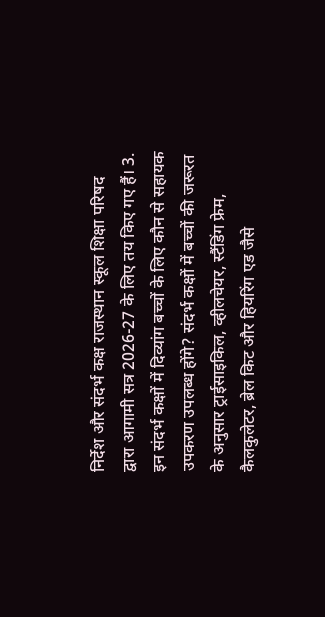निर्देश और संदर्भ कक्ष राजस्थान स्कूल शिक्षा परिषद द्वारा आगामी सत्र 2026-27 के लिए तय किए गए हैं। 3. इन संदर्भ कक्षों में दिव्यांग बच्चों के लिए कौन से सहायक उपकरण उपलब्ध होंगे? संदर्भ कक्षों में बच्चों की जरूरत के अनुसार ट्राईसाइकिल, व्हीलचेयर, स्टैंडिंग फ्रेम, कैलकुलेटर, ब्रेल किट और हियरिंग एड जैसे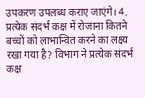उपकरण उपलब्ध कराए जाएंगे। 4. प्रत्येक संदर्भ कक्ष में रोजाना कितने बच्चों को लाभान्वित करने का लक्ष्य रखा गया है? विभाग ने प्रत्येक संदर्भ कक्ष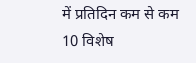में प्रतिदिन कम से कम 10 विशेष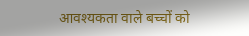आवश्यकता वाले बच्चों को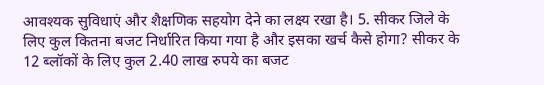आवश्यक सुविधाएं और शैक्षणिक सहयोग देने का लक्ष्य रखा है। 5. सीकर जिले के लिए कुल कितना बजट निर्धारित किया गया है और इसका खर्च कैसे होगा? सीकर के 12 ब्लॉकों के लिए कुल 2.40 लाख रुपये का बजट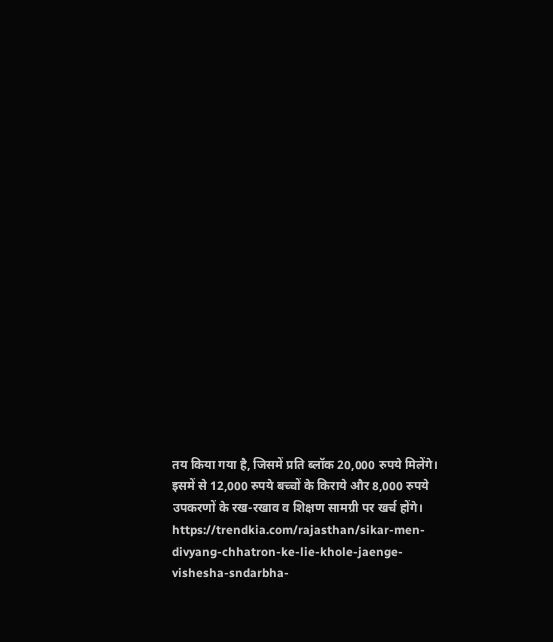तय किया गया है, जिसमें प्रति ब्लॉक 20,000 रुपये मिलेंगे। इसमें से 12,000 रुपये बच्चों के किराये और 8,000 रुपये उपकरणों के रख-रखाव व शिक्षण सामग्री पर खर्च होंगे। https://trendkia.com/rajasthan/sikar-men-divyang-chhatron-ke-lie-khole-jaenge-vishesha-sndarbha-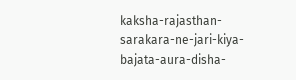kaksha-rajasthan-sarakara-ne-jari-kiya-bajata-aura-disha-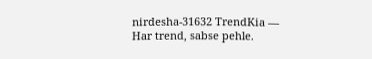nirdesha-31632 TrendKia — Har trend, sabse pehle.